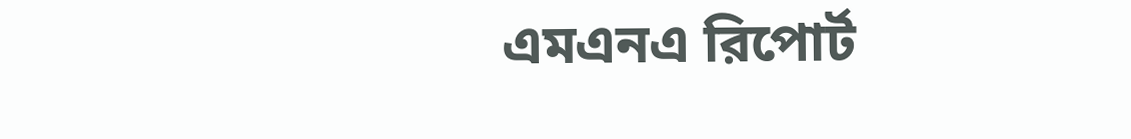এমএনএ রিপোর্ট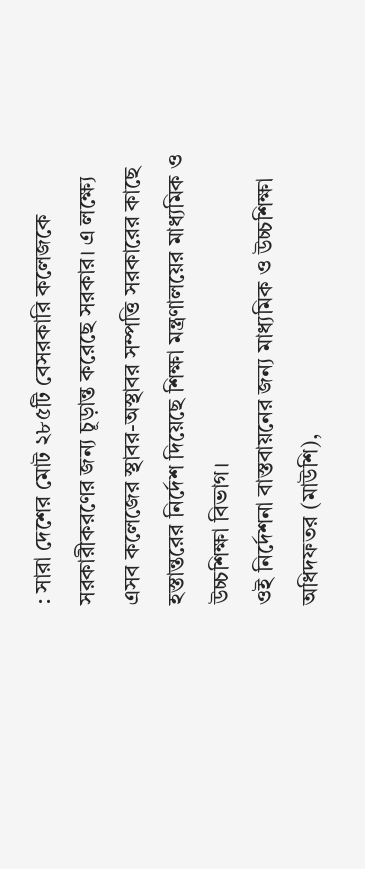: সারা দেশের মোট ২৮৫টি বেসরকারি কলেজকে সরকারীকরণের জন্য চূড়ান্ত করেছে সরকার। এ লক্ষ্যে এসব কলেজের স্থাবর-অস্থাবর সম্পত্তি সরকারের কাছে হস্তান্তরের নির্দেশ দিয়েছে শিক্ষা মন্ত্রণালয়ের মাধ্যমিক ও উচ্চশিক্ষা বিভাগ।
ওই নির্দেশনা বাস্তবায়নের জন্য মাধ্যমিক ও উচ্চশিক্ষা অধিদফতর (মাউশি),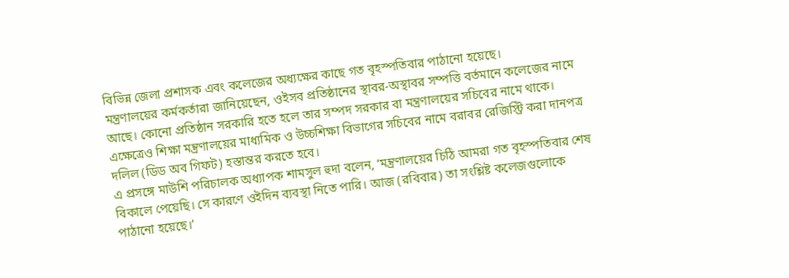বিভিন্ন জেলা প্রশাসক এবং কলেজের অধ্যক্ষের কাছে গত বৃহস্পতিবার পাঠানো হয়েছে।
মন্ত্রণালয়ের কর্মকর্তারা জানিয়েছেন, ওইসব প্রতিষ্ঠানের স্থাবর-অস্থাবর সম্পত্তি বর্তমানে কলেজের নামে আছে। কোনো প্রতিষ্ঠান সরকারি হতে হলে তার সম্পদ সরকার বা মন্ত্রণালয়ের সচিবের নামে থাকে। এক্ষেত্রেও শিক্ষা মন্ত্রণালয়ের মাধ্যমিক ও উচ্চশিক্ষা বিভাগের সচিবের নামে বরাবর রেজিস্ট্রি করা দানপত্র দলিল (ডিড অব গিফট) হস্তান্তর করতে হবে।
এ প্রসঙ্গে মাউশি পরিচালক অধ্যাপক শামসুল হুদা বলেন, ‘মন্ত্রণালয়ের চিঠি আমরা গত বৃহস্পতিবার শেষ বিকালে পেয়েছি। সে কারণে ওইদিন ব্যবস্থা নিতে পারি। আজ (রবিবার) তা সংশ্লিষ্ট কলেজগুলোকে পাঠানো হয়েছে।’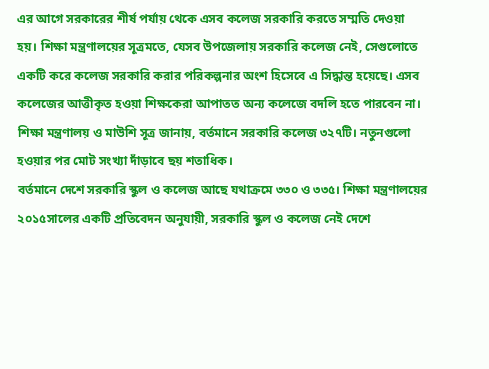এর আগে সরকারের শীর্ষ পর্যায় থেকে এসব কলেজ সরকারি করতে সম্মতি দেওয়া হয়। শিক্ষা মন্ত্রণালয়ের সূত্রমতে, যেসব উপজেলায় সরকারি কলেজ নেই, সেগুলোতে একটি করে কলেজ সরকারি করার পরিকল্পনার অংশ হিসেবে এ সিদ্ধান্ত হয়েছে। এসব কলেজের আত্তীকৃত হওয়া শিক্ষকেরা আপাতত অন্য কলেজে বদলি হতে পারবেন না।
শিক্ষা মন্ত্রণালয় ও মাউশি সূত্র জানায়, বর্তমানে সরকারি কলেজ ৩২৭টি। নতুনগুলো হওয়ার পর মোট সংখ্যা দাঁড়াবে ছয় শতাধিক।
বর্তমানে দেশে সরকারি স্কুল ও কলেজ আছে যথাক্রমে ৩৩০ ও ৩৩৫। শিক্ষা মন্ত্রণালয়ের ২০১৫সালের একটি প্রতিবেদন অনুযায়ী, সরকারি স্কুল ও কলেজ নেই দেশে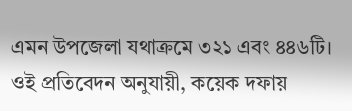এমন উপজেলা যথাক্রমে ৩২১ এবং ৪৪৬টি।
ওই প্রতিবেদন অনুযায়ী, কয়েক দফায়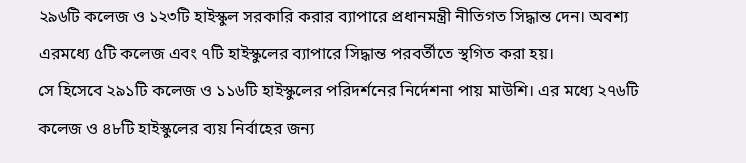২৯৬টি কলেজ ও ১২৩টি হাইস্কুল সরকারি করার ব্যাপারে প্রধানমন্ত্রী নীতিগত সিদ্ধান্ত দেন। অবশ্য এরমধ্যে ৫টি কলেজ এবং ৭টি হাইস্কুলের ব্যাপারে সিদ্ধান্ত পরবর্তীতে স্থগিত করা হয়।
সে হিসেবে ২৯১টি কলেজ ও ১১৬টি হাইস্কুলের পরিদর্শনের নির্দেশনা পায় মাউশি। এর মধ্যে ২৭৬টি কলেজ ও ৪৮টি হাইস্কুলের ব্যয় নির্বাহের জন্য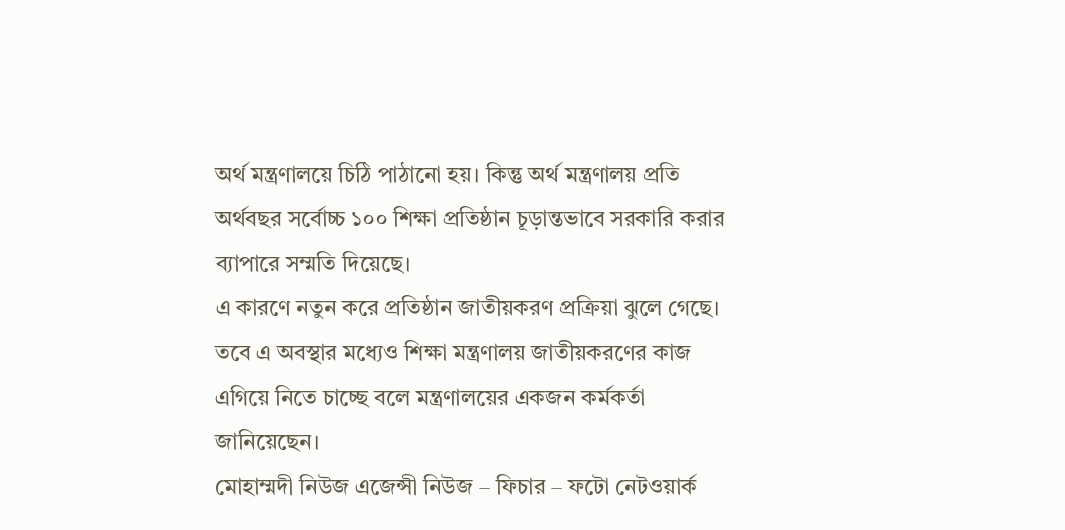অর্থ মন্ত্রণালয়ে চিঠি পাঠানো হয়। কিন্তু অর্থ মন্ত্রণালয় প্রতি অর্থবছর সর্বোচ্চ ১০০ শিক্ষা প্রতিষ্ঠান চূড়ান্তভাবে সরকারি করার ব্যাপারে সম্মতি দিয়েছে।
এ কারণে নতুন করে প্রতিষ্ঠান জাতীয়করণ প্রক্রিয়া ঝুলে গেছে। তবে এ অবস্থার মধ্যেও শিক্ষা মন্ত্রণালয় জাতীয়করণের কাজ এগিয়ে নিতে চাচ্ছে বলে মন্ত্রণালয়ের একজন কর্মকর্তা জানিয়েছেন।
মোহাম্মদী নিউজ এজেন্সী নিউজ – ফিচার – ফটো নেটওয়ার্ক